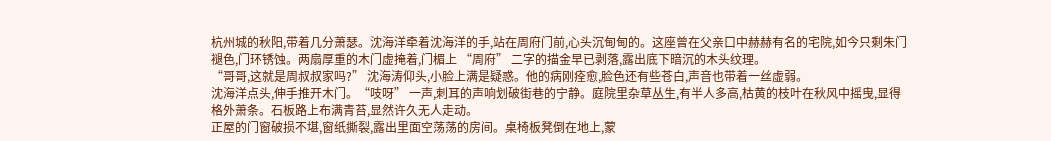杭州城的秋阳,带着几分萧瑟。沈海洋牵着沈海洋的手,站在周府门前,心头沉甸甸的。这座曾在父亲口中赫赫有名的宅院,如今只剩朱门褪色,门环锈蚀。两扇厚重的木门虚掩着,门楣上 “周府” 二字的描金早已剥落,露出底下暗沉的木头纹理。
“哥哥,这就是周叔叔家吗?” 沈海涛仰头,小脸上满是疑惑。他的病刚痊愈,脸色还有些苍白,声音也带着一丝虚弱。
沈海洋点头,伸手推开木门。“吱呀” 一声,刺耳的声响划破街巷的宁静。庭院里杂草丛生,有半人多高,枯黄的枝叶在秋风中摇曳,显得格外萧条。石板路上布满青苔,显然许久无人走动。
正屋的门窗破损不堪,窗纸撕裂,露出里面空荡荡的房间。桌椅板凳倒在地上,蒙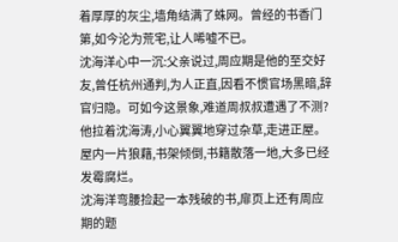着厚厚的灰尘,墙角结满了蛛网。曾经的书香门第,如今沦为荒宅,让人唏嘘不已。
沈海洋心中一沉:父亲说过,周应期是他的至交好友,曾任杭州通判,为人正直,因看不惯官场黑暗,辞官归隐。可如今这景象,难道周叔叔遭遇了不测?
他拉着沈海涛,小心翼翼地穿过杂草,走进正屋。屋内一片狼藉,书架倾倒,书籍散落一地,大多已经发霉腐烂。
沈海洋弯腰捡起一本残破的书,扉页上还有周应期的题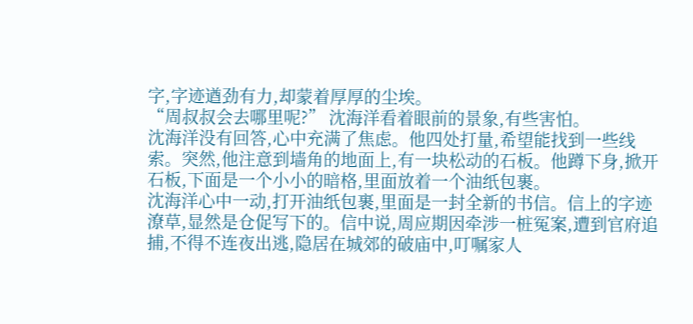字,字迹遒劲有力,却蒙着厚厚的尘埃。
“周叔叔会去哪里呢?” 沈海洋看着眼前的景象,有些害怕。
沈海洋没有回答,心中充满了焦虑。他四处打量,希望能找到一些线索。突然,他注意到墙角的地面上,有一块松动的石板。他蹲下身,掀开石板,下面是一个小小的暗格,里面放着一个油纸包裹。
沈海洋心中一动,打开油纸包裹,里面是一封全新的书信。信上的字迹潦草,显然是仓促写下的。信中说,周应期因牵涉一桩冤案,遭到官府追捕,不得不连夜出逃,隐居在城郊的破庙中,叮嘱家人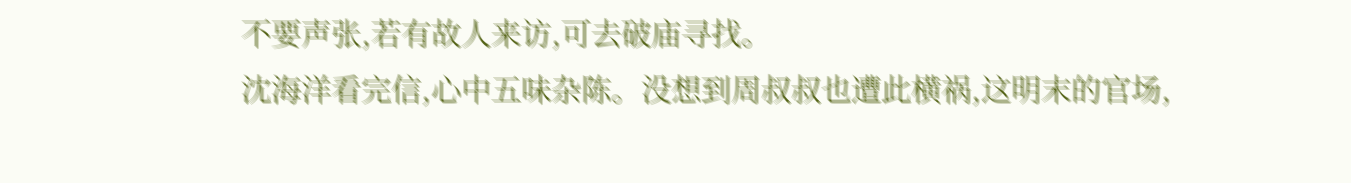不要声张,若有故人来访,可去破庙寻找。
沈海洋看完信,心中五味杂陈。没想到周叔叔也遭此横祸,这明末的官场,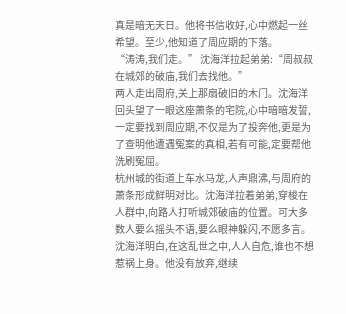真是暗无天日。他将书信收好,心中燃起一丝希望。至少,他知道了周应期的下落。
“涛涛,我们走。” 沈海洋拉起弟弟:“周叔叔在城郊的破庙,我们去找他。”
两人走出周府,关上那扇破旧的木门。沈海洋回头望了一眼这座萧条的宅院,心中暗暗发誓,一定要找到周应期,不仅是为了投奔他,更是为了查明他遭遇冤案的真相,若有可能,定要帮他洗刷冤屈。
杭州城的街道上车水马龙,人声鼎沸,与周府的萧条形成鲜明对比。沈海洋拉着弟弟,穿梭在人群中,向路人打听城郊破庙的位置。可大多数人要么摇头不语,要么眼神躲闪,不愿多言。
沈海洋明白,在这乱世之中,人人自危,谁也不想惹祸上身。他没有放弃,继续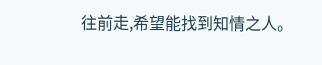往前走,希望能找到知情之人。